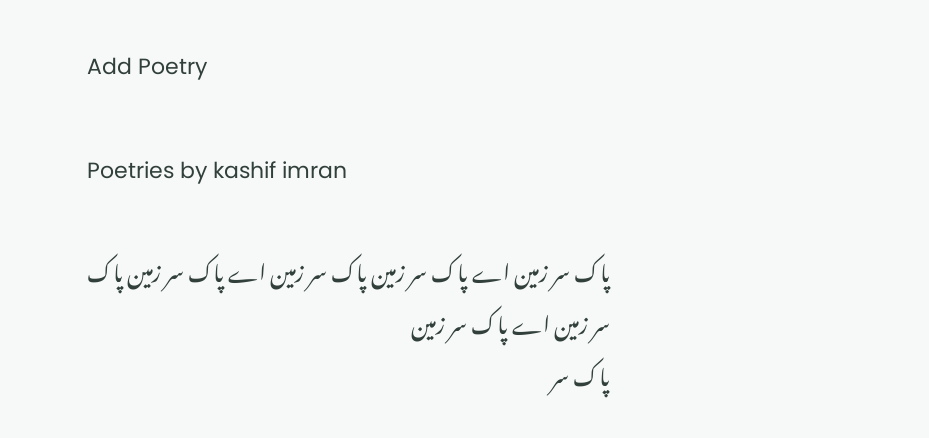Add Poetry

Poetries by kashif imran

پاک سر زمین اے پاک سر زمین پاک سر زمین اے پاک سر زمین پاک سر زمین اے پاک سر زمین
پاک سر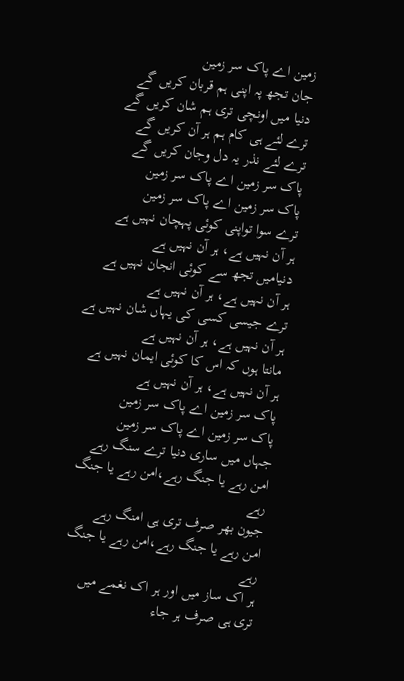زمین اے پاک سر زمین
جان تجھ پہ اپنی ہم قربان کریں گے
دنیا میں اونچی تری ہم شان کریں گے
ترے لئے ہی کام ہم ہر آن کریں گے
ترے لئے نذر یہ دل وجان کریں گے
پاک سر زمین اے پاک سر زمین
پاک سر زمین اے پاک سر زمین
ترے سوا تواپنی کوئی پہچان نہیں ہے
ہر آن نہیں ہے، ہر آن نہیں ہے
دنیامیں تجھ سے کوئی انجان نہیں ہے
ہر آن نہیں ہے، ہر آن نہیں ہے
ترے جیسی کسی کی یہاں شان نہیں ہے
ہر آن نہیں ہے، ہر آن نہیں ہے
مانتا ہوں کہ اس کا کوئی ایمان نہیں ہے
ہر آن نہیں ہے، ہر آن نہیں ہے
پاک سر زمین اے پاک سر زمین
پاک سر زمین اے پاک سر زمین
جہاں میں ساری دنیا ترے سنگ رہے
امن رہے یا جنگ رہے،امن رہے یا جنگ رہے
جیون بھر صرف تری ہی امنگ رہے
امن رہے یا جنگ رہے،امن رہے یا جنگ رہے
ہر اک ساز میں اور ہر اک نغمے میں
تری ہی صرف ہر جاء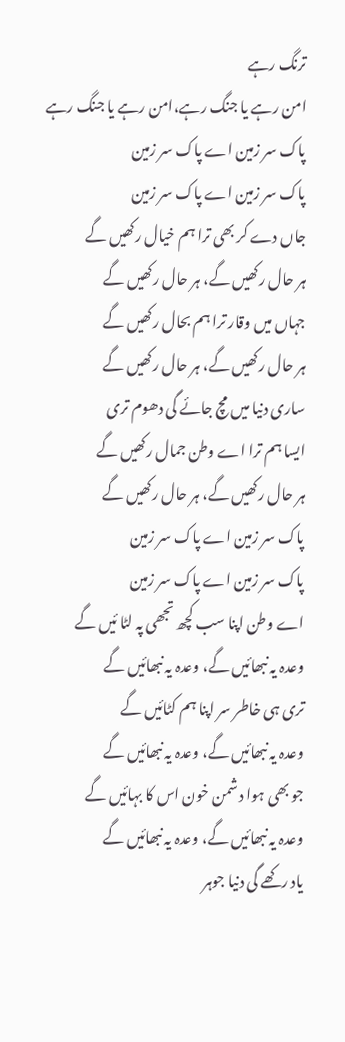ترنگ رہے
امن رہے یا جنگ رہے،امن رہے یا جنگ رہے
پاک سر زمین اے پاک سر زمین
پاک سر زمین اے پاک سر زمین
جاں دے کر بھی ترا ہم خیال رکھیں گے
ہر حال رکھیں گے، ہر حال رکھیں گے
جہاں میں وقار ترا ہم بحال رکھیں گے
ہر حال رکھیں گے، ہر حال رکھیں گے
ساری دنیا میں مچ جائے گی دھوم تری
ایسا ہم ترا اے وطن جمال رکھیں گے
ہر حال رکھیں گے، ہر حال رکھیں گے
پاک سر زمین اے پاک سر زمین
پاک سر زمین اے پاک سر زمین
اے وطن اپنا سب کچھ تجھی پہ لٹا ئیں گے
وعدہ یہ نبھائیں گے، وعدہ یہ نبھائیں گے
تری ہی خاطر سر اپنا ہم کٹائیں گے
وعدہ یہ نبھائیں گے، وعدہ یہ نبھائیں گے
جو بھی ہوا دشمن خون اس کا بہائیں گے
وعدہ یہ نبھائیں گے، وعدہ یہ نبھائیں گے
یاد رکھے گی دنیا جوہر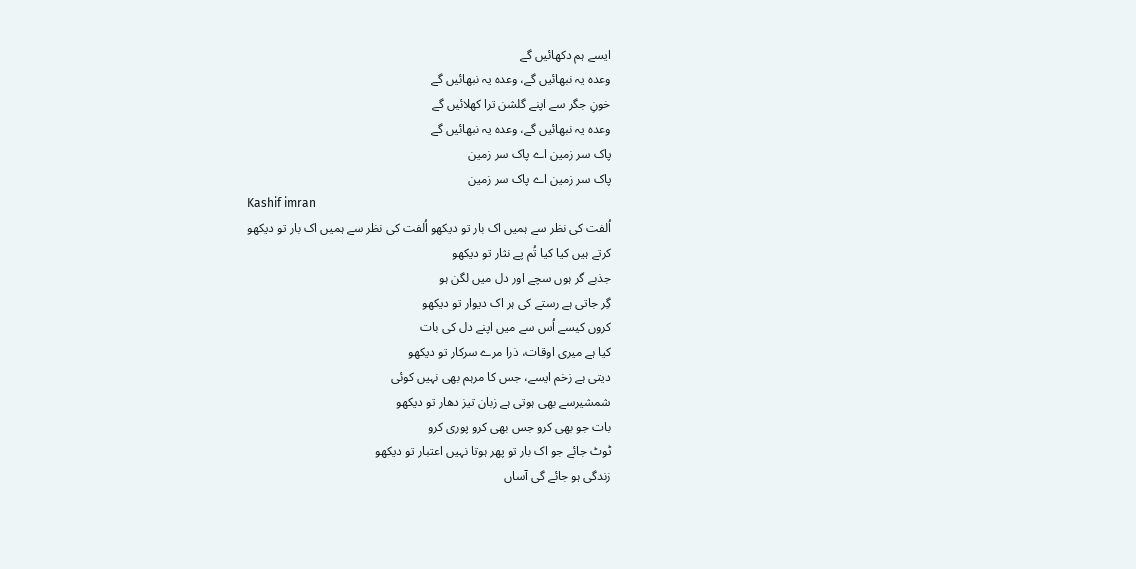ایسے ہم دکھائیں گے
وعدہ یہ نبھائیں گے، وعدہ یہ نبھائیں گے
خونِ جگر سے اپنے گلشن ترا کھلائیں گے
وعدہ یہ نبھائیں گے، وعدہ یہ نبھائیں گے
پاک سر زمین اے پاک سر زمین
پاک سر زمین اے پاک سر زمین
Kashif imran
اُلفت کی نظر سے ہمیں اک بار تو دیکھو اُلفت کی نظر سے ہمیں اک بار تو دیکھو
کرتے ہیں کیا کیا تُم پے نثار تو دیکھو
جذبے گر ہوں سچے اور دل میں لگن ہو
گِر جاتی ہے رستے کی ہر اک دیوار تو دیکھو
کروں کیسے اُس سے میں اپنے دل کی بات
کیا ہے میری اوقات، ذرا مرے سرکار تو دیکھو
دیتی ہے زخم ایسے، جس کا مرہم بھی نہیں کوئی
شمشیرسے بھی ہوتی ہے زبان تیز دھار تو دیکھو
بات جو بھی کرو جس بھی کرو پوری کرو
ٹوٹ جائے جو اک بار تو پھر ہوتا نہیں اعتبار تو دیکھو
زندگی ہو جائے گی آساں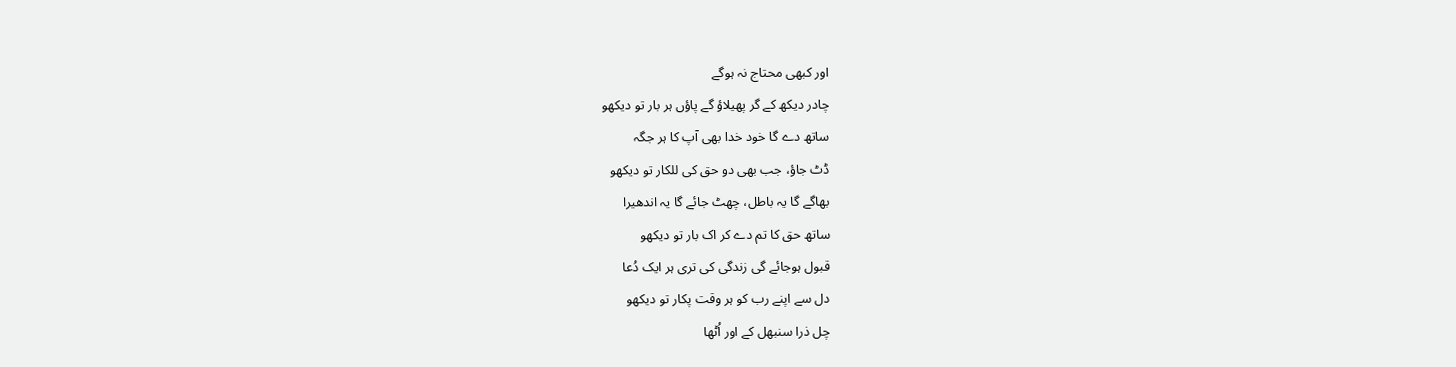اور کبھی محتاج نہ ہوگے
چادر دیکھ کے گر پھیلاؤ گے پاؤں ہر بار تو دیکھو
ساتھ دے گا خود خدا بھی آپ کا ہر جگہ
ڈٹ جاؤ، جب بھی دو حق کی للکار تو دیکھو
بھاگے گا یہ باطل، چھٹ جائے گا یہ اندھیرا
ساتھ حق کا تم دے کر اک بار تو دیکھو
قبول ہوجائے گی زندگی کی تری ہر ایک دُعا
دل سے اپنے رب کو ہر وقت پکار تو دیکھو
چل ذرا سنبھل کے اور اُٹھا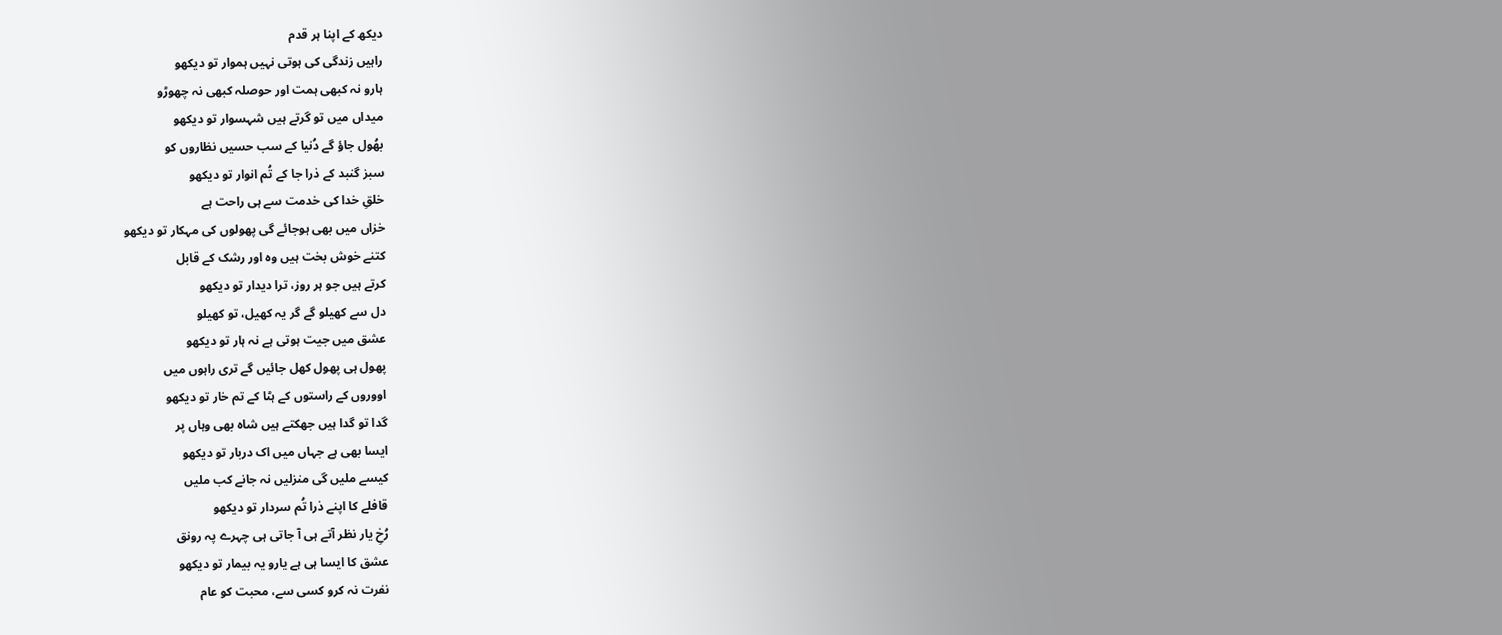دیکھ کے اپنا ہر قدم
راہیں زندگی کی ہوتی نہیں ہموار تو دیکھو
ہارو نہ کبھی ہمت اور حوصلہ کبھی نہ چھوڑو
میداں میں تو گرتے ہیں شہسوار تو دیکھو
بھُول جاؤ گے دُنیا کے سب حسیں نظاروں کو
سبز گنبد کے ذرا جا کے تُم انوار تو دیکھو
خلقِ خدا کی خدمت سے ہی راحت ہے
خزاں میں بھی ہوجائے گی پھولوں کی مہکار تو دیکھو
کتنے خوش بخت ہیں وہ اور رشک کے قابل
کرتے ہیں جو ہر روز، ترا دیدار تو دیکھو
دل سے کھیلو گے گر یہ کھیل، تو کھیلو
عشق میں جیت ہوتی ہے نہ ہار تو دیکھو
پھول ہی پھول کھل جائیں گے تری راہوں میں
اووروں کے راستوں کے ہٹا کے تم خار تو دیکھو
گدا تو گدا ہیں جھکتے ہیں شاہ بھی وہاں پر
ایسا بھی ہے جہاں میں اک دربار تو دیکھو
کیسے ملیں گی منزلیں نہ جانے کب ملیں
قافلے کا اپنے ذرا تُم سردار تو دیکھو
رُخِ یار نظر آتے ہی آ جاتی ہی چہرے پہ رونق
عشق کا ایسا ہی ہے یارو یہ بیمار تو دیکھو
نفرت نہ کرو کسی سے، محبت کو عام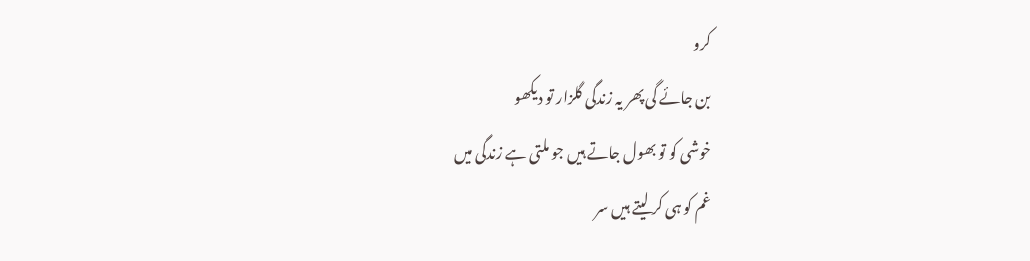کرو
بن جائے گی پھر یہ زندگی گلزار تو دیکھو
خوشی کو تو بھول جاتے ہیں جو ملتی ہے زندگی میں
غم کو ہی کر لیتے ہیں سر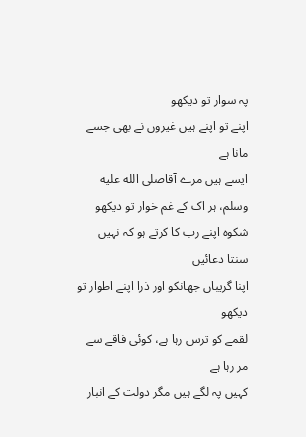پہ سوار تو دیکھو
اپنے تو اپنے ہیں غیروں نے بھی جسے مانا ہے
ایسے ہیں مرے آقاصلى الله عليه وسلم، ہر اک کے غم خوار تو دیکھو
شکوہ اپنے رب کا کرتے ہو کہ نہیں سنتا دعائیں
اپنا گریباں جھانکو اور ذرا اپنے اطوار تو دیکھو
لقمے کو ترس رہا ہے، کوئی فاقے سے مر رہا ہے
کہیں پہ لگے ہیں مگر دولت کے انبار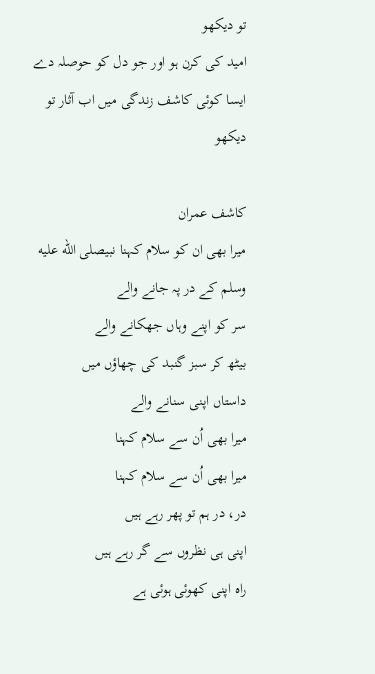تو دیکھو
امید کی کرن ہو اور جو دل کو حوصلہ دے
ایسا کوئی کاشف زندگی میں اب آثار تو دیکھو

کاشف عمران
میرا بھی ان کو سلام کہنا نبیصلى الله عليه وسلم کے در پہ جانے والے
سر کو اپنے وہاں جھکانے والے
بیٹھ کر سبز گنبد کی چھاؤں میں
داستاں اپنی سنانے والے
میرا بھی اُن سے سلام کہنا
میرا بھی اُن سے سلام کہنا
در، در ہم تو پھر رہے ہیں
اپنی ہی نظروں سے گر رہے ہیں
راہ اپنی کھوئی ہوئی ہے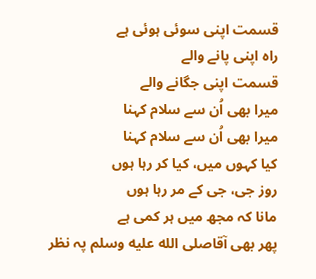قسمت اپنی سوئی ہوئی ہے
راہ اپنی پانے والے
قسمت اپنی جگانے والے
میرا بھی اُن سے سلام کہنا
میرا بھی اُن سے سلام کہنا
کیا کہوں میں، کیا کر رہا ہوں
روز جی، جی کے مر رہا ہوں
مانا کہ مجھ میں ہر کمی ہے
پھر بھی آقاصلى الله عليه وسلم پہ نظر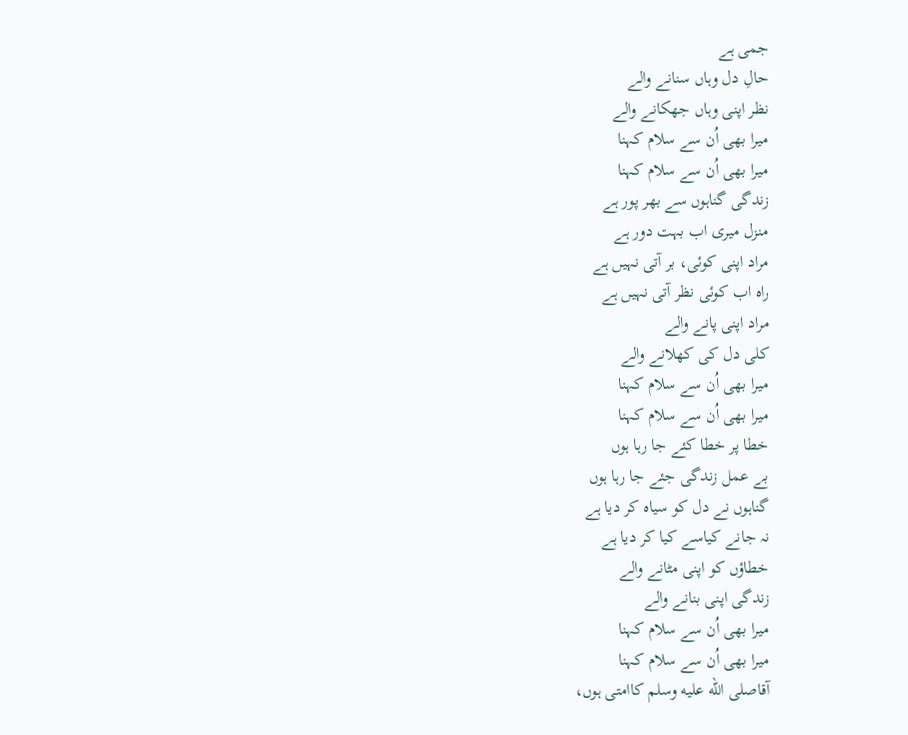جمی ہے
حالِ دل وہاں سنانے والے
نظر اپنی وہاں جھکانے والے
میرا بھی اُن سے سلام کہنا
میرا بھی اُن سے سلام کہنا
زندگی گناہوں سے بھر پور ہے
منزل میری اب بہت دور ہے
مراد اپنی کوئی، بر آتی نہیں ہے
راہ اب کوئی نظر آتی نہیں ہے
مراد اپنی پانے والے
کلی دل کی کھلانے والے
میرا بھی اُن سے سلام کہنا
میرا بھی اُن سے سلام کہنا
خطا پر خطا کئے جا رہا ہوں
بے عمل زندگی جئے جا رہا ہوں
گناہوں نے دل کو سیاہ کر دیا ہے
نہ جانے کیاسے کیا کر دیا ہے
خطاؤں کو اپنی مٹانے والے
زندگی اپنی بنانے والے
میرا بھی اُن سے سلام کہنا
میرا بھی اُن سے سلام کہنا
آقاصلى الله عليه وسلم کاامتی ہوں،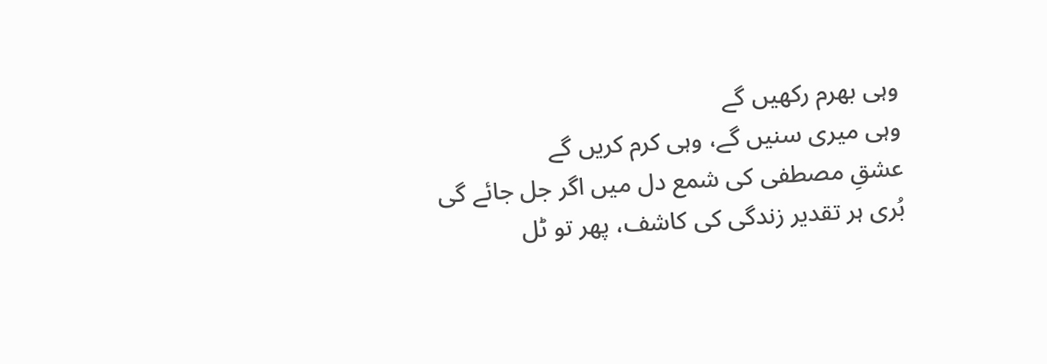وہی بھرم رکھیں گے
وہی میری سنیں گے، وہی کرم کریں گے
عشقِ مصطفی کی شمع دل میں اگر جل جائے گی
بُری ہر تقدیر زندگی کی کاشف، پھر تو ٹل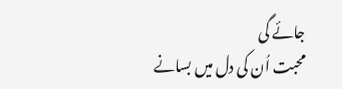جائے گی
محبت اُن کی دل میں بسانے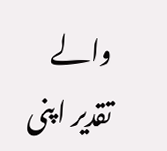والے
تقدیر اپنی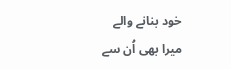خود بنانے والے
میرا بھی اُن سے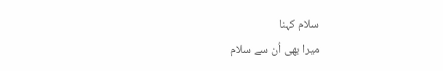سلام کہنا
میرا بھی اُن سے سلام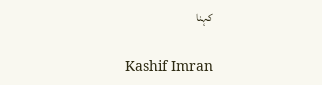کہنا

Kashif Imran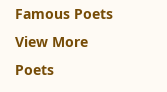Famous Poets
View More Poets